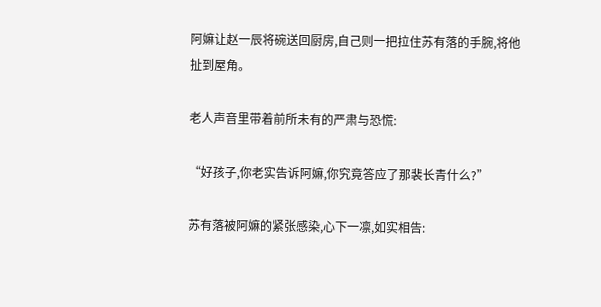阿嫲让赵一辰将碗送回厨房,自己则一把拉住苏有落的手腕,将他扯到屋角。

老人声音里带着前所未有的严肃与恐慌:

“好孩子,你老实告诉阿嫲,你究竟答应了那裴长青什么?”

苏有落被阿嫲的紧张感染,心下一凛,如实相告: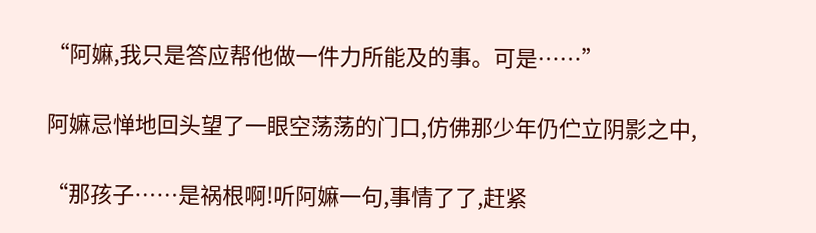“阿嫲,我只是答应帮他做一件力所能及的事。可是……”

阿嫲忌惮地回头望了一眼空荡荡的门口,仿佛那少年仍伫立阴影之中,

“那孩子……是祸根啊!听阿嫲一句,事情了了,赶紧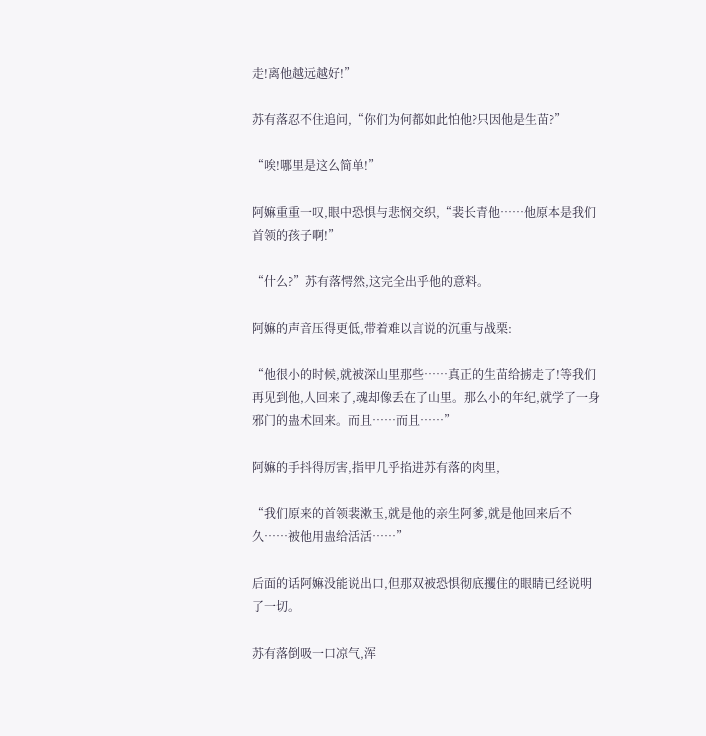走!离他越远越好!”

苏有落忍不住追问,“你们为何都如此怕他?只因他是生苗?”

“唉!哪里是这么简单!”

阿嫲重重一叹,眼中恐惧与悲悯交织,“裴长青他……他原本是我们首领的孩子啊!”

“什么?”苏有落愕然,这完全出乎他的意料。

阿嫲的声音压得更低,带着难以言说的沉重与战栗:

“他很小的时候,就被深山里那些……真正的生苗给掳走了!等我们再见到他,人回来了,魂却像丢在了山里。那么小的年纪,就学了一身邪门的蛊术回来。而且……而且……”

阿嫲的手抖得厉害,指甲几乎掐进苏有落的肉里,

“我们原来的首领裴漱玉,就是他的亲生阿爹,就是他回来后不久……被他用蛊给活活……”

后面的话阿嫲没能说出口,但那双被恐惧彻底攫住的眼睛已经说明了一切。

苏有落倒吸一口凉气,浑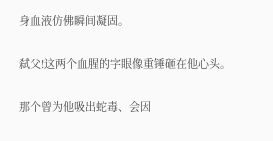身血液仿佛瞬间凝固。

弑父!这两个血腥的字眼像重锤砸在他心头。

那个曾为他吸出蛇毒、会因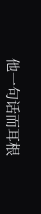他一句话而耳根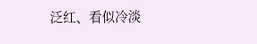泛红、看似冷淡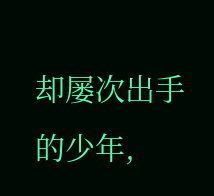却屡次出手的少年,